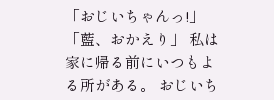「おじいちゃんっ!」 「藍、おかえり」 私は家に帰る前にいつもよる所がある。 おじいち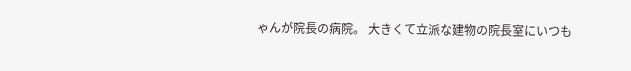ゃんが院長の病院。 大きくて立派な建物の院長室にいつも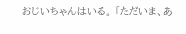おじいちゃんはいる。 「ただいま、あ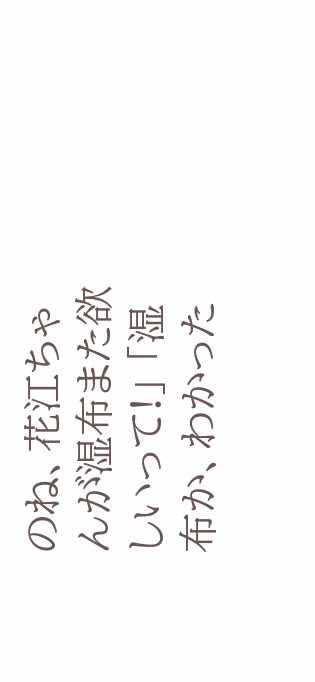のね、花江ちゃんが湿布また欲しいって!」 「湿布か、わかった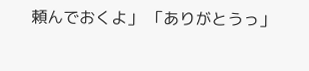頼んでおくよ」 「ありがとうっ」